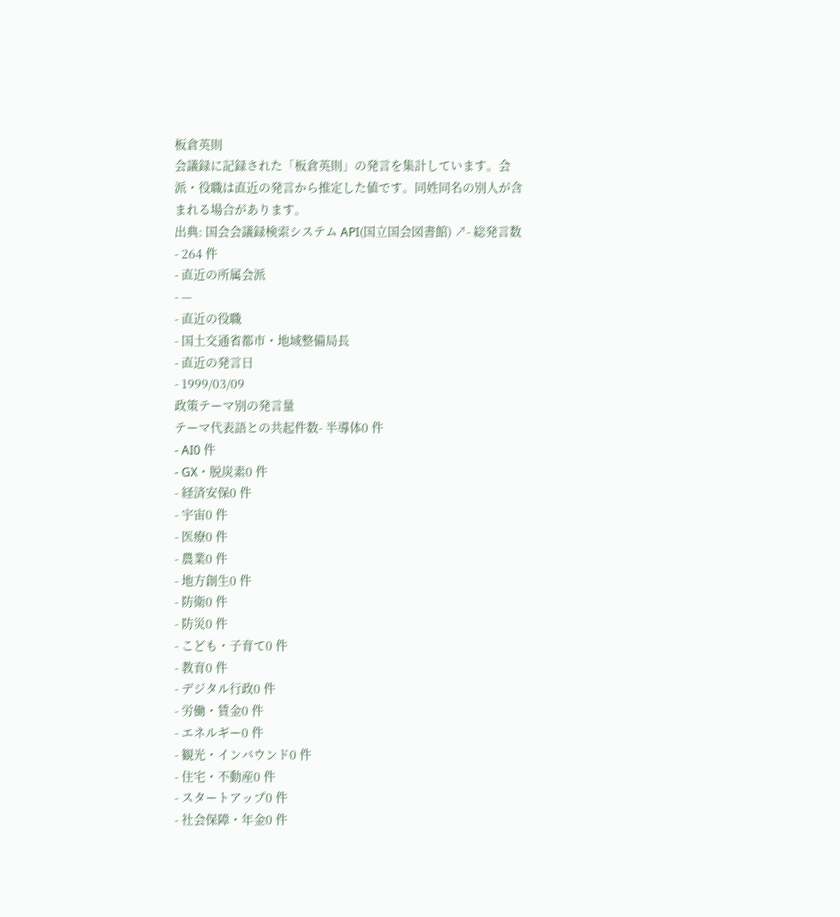板倉英則
会議録に記録された「板倉英則」の発言を集計しています。会派・役職は直近の発言から推定した値です。同姓同名の別人が含まれる場合があります。
出典: 国会会議録検索システム API(国立国会図書館) ↗- 総発言数
- 264 件
- 直近の所属会派
- —
- 直近の役職
- 国土交通省都市・地域整備局長
- 直近の発言日
- 1999/03/09
政策テーマ別の発言量
テーマ代表語との共起件数- 半導体0 件
- AI0 件
- GX・脱炭素0 件
- 経済安保0 件
- 宇宙0 件
- 医療0 件
- 農業0 件
- 地方創生0 件
- 防衛0 件
- 防災0 件
- こども・子育て0 件
- 教育0 件
- デジタル行政0 件
- 労働・賃金0 件
- エネルギー0 件
- 観光・インバウンド0 件
- 住宅・不動産0 件
- スタートアップ0 件
- 社会保障・年金0 件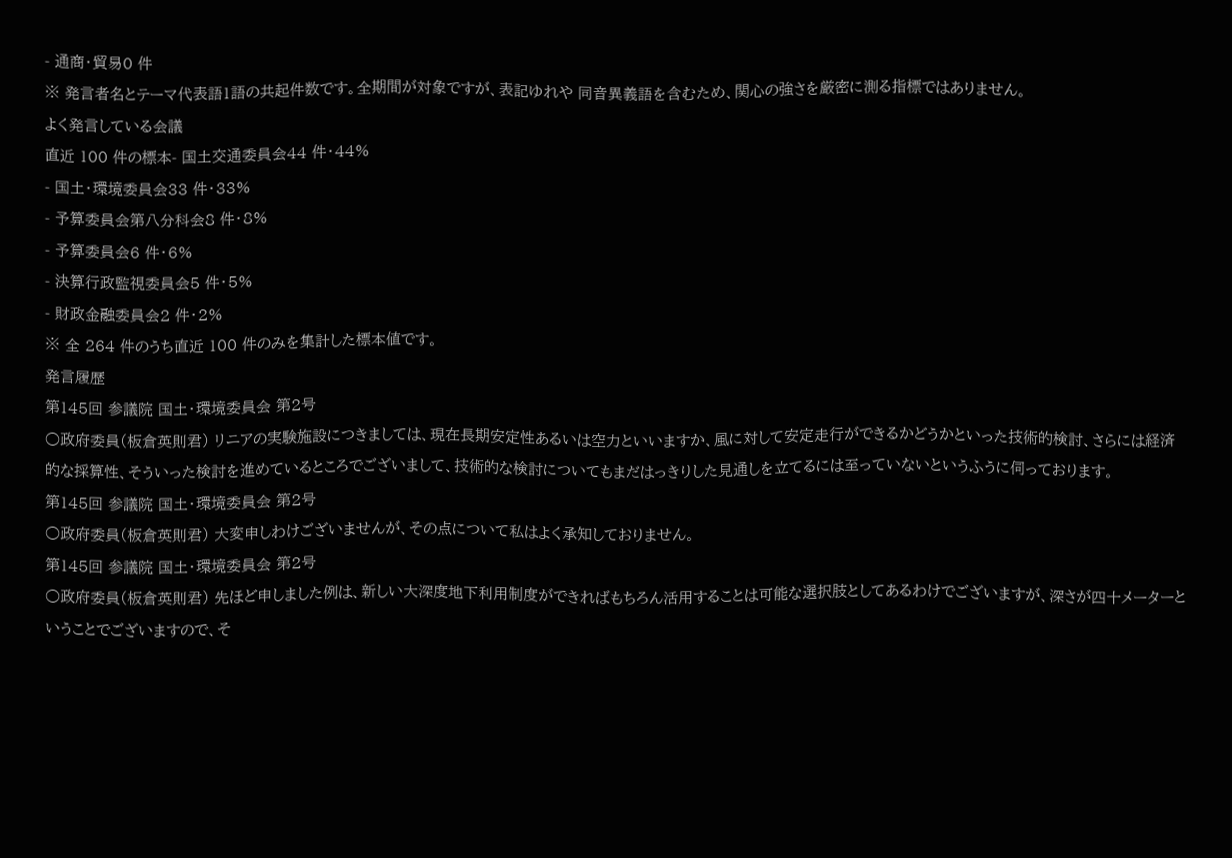- 通商・貿易0 件
※ 発言者名とテーマ代表語1語の共起件数です。全期間が対象ですが、表記ゆれや 同音異義語を含むため、関心の強さを厳密に測る指標ではありません。
よく発言している会議
直近 100 件の標本- 国土交通委員会44 件・44%
- 国土・環境委員会33 件・33%
- 予算委員会第八分科会8 件・8%
- 予算委員会6 件・6%
- 決算行政監視委員会5 件・5%
- 財政金融委員会2 件・2%
※ 全 264 件のうち直近 100 件のみを集計した標本値です。
発言履歴
第145回 参議院 国土・環境委員会 第2号
○政府委員(板倉英則君) リニアの実験施設につきましては、現在長期安定性あるいは空力といいますか、風に対して安定走行ができるかどうかといった技術的検討、さらには経済的な採算性、そういった検討を進めているところでございまして、技術的な検討についてもまだはっきりした見通しを立てるには至っていないというふうに伺っております。
第145回 参議院 国土・環境委員会 第2号
○政府委員(板倉英則君) 大変申しわけございませんが、その点について私はよく承知しておりません。
第145回 参議院 国土・環境委員会 第2号
○政府委員(板倉英則君) 先ほど申しました例は、新しい大深度地下利用制度ができればもちろん活用することは可能な選択肢としてあるわけでございますが、深さが四十メーターということでございますので、そ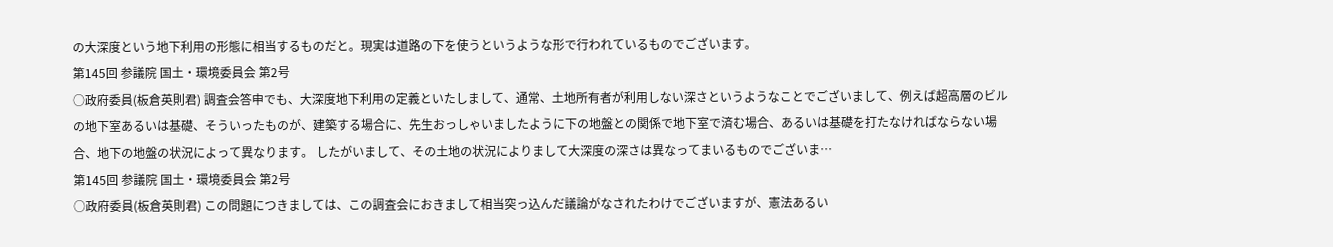の大深度という地下利用の形態に相当するものだと。現実は道路の下を使うというような形で行われているものでございます。
第145回 参議院 国土・環境委員会 第2号
○政府委員(板倉英則君) 調査会答申でも、大深度地下利用の定義といたしまして、通常、土地所有者が利用しない深さというようなことでございまして、例えば超高層のビルの地下室あるいは基礎、そういったものが、建築する場合に、先生おっしゃいましたように下の地盤との関係で地下室で済む場合、あるいは基礎を打たなければならない場合、地下の地盤の状況によって異なります。 したがいまして、その土地の状況によりまして大深度の深さは異なってまいるものでございま…
第145回 参議院 国土・環境委員会 第2号
○政府委員(板倉英則君) この問題につきましては、この調査会におきまして相当突っ込んだ議論がなされたわけでございますが、憲法あるい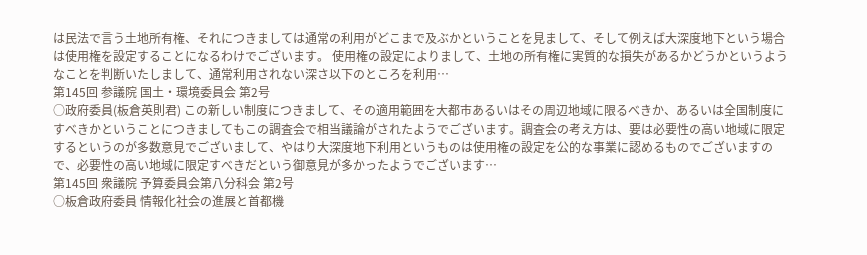は民法で言う土地所有権、それにつきましては通常の利用がどこまで及ぶかということを見まして、そして例えば大深度地下という場合は使用権を設定することになるわけでございます。 使用権の設定によりまして、土地の所有権に実質的な損失があるかどうかというようなことを判断いたしまして、通常利用されない深さ以下のところを利用…
第145回 参議院 国土・環境委員会 第2号
○政府委員(板倉英則君) この新しい制度につきまして、その適用範囲を大都市あるいはその周辺地域に限るべきか、あるいは全国制度にすべきかということにつきましてもこの調査会で相当議論がされたようでございます。調査会の考え方は、要は必要性の高い地域に限定するというのが多数意見でございまして、やはり大深度地下利用というものは使用権の設定を公的な事業に認めるものでございますので、必要性の高い地域に限定すべきだという御意見が多かったようでございます…
第145回 衆議院 予算委員会第八分科会 第2号
○板倉政府委員 情報化社会の進展と首都機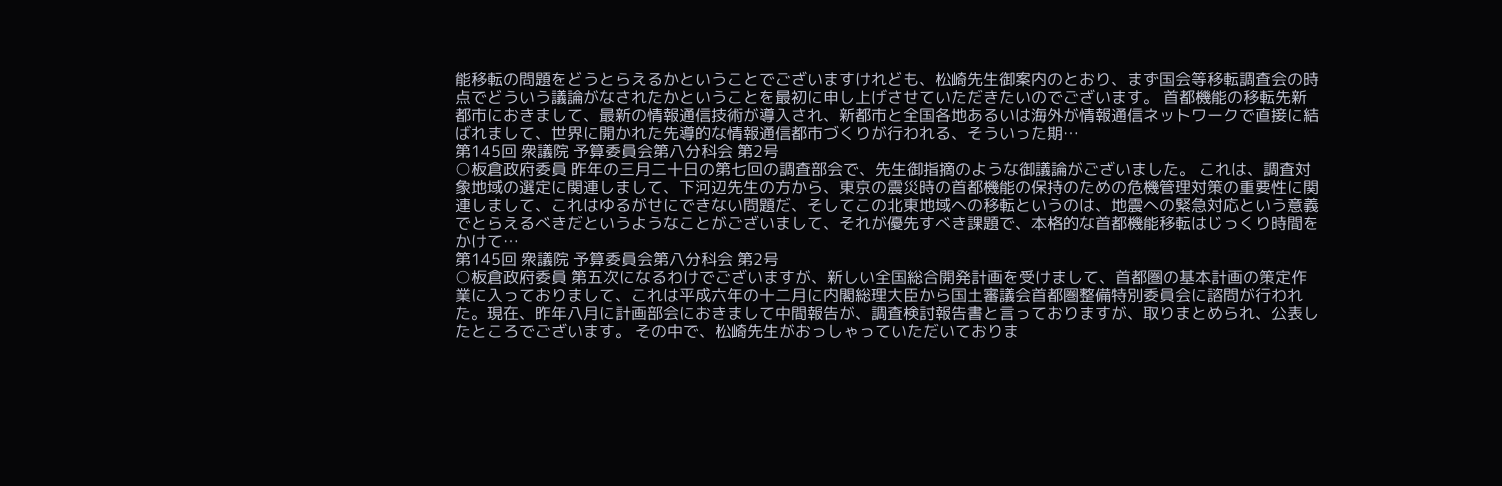能移転の問題をどうとらえるかということでございますけれども、松崎先生御案内のとおり、まず国会等移転調査会の時点でどういう議論がなされたかということを最初に申し上げさせていただきたいのでございます。 首都機能の移転先新都市におきまして、最新の情報通信技術が導入され、新都市と全国各地あるいは海外が情報通信ネットワークで直接に結ばれまして、世界に開かれた先導的な情報通信都市づくりが行われる、そういった期…
第145回 衆議院 予算委員会第八分科会 第2号
○板倉政府委員 昨年の三月二十日の第七回の調査部会で、先生御指摘のような御議論がございました。 これは、調査対象地域の選定に関連しまして、下河辺先生の方から、東京の震災時の首都機能の保持のための危機管理対策の重要性に関連しまして、これはゆるがせにできない問題だ、そしてこの北東地域への移転というのは、地震への緊急対応という意義でとらえるべきだというようなことがございまして、それが優先すべき課題で、本格的な首都機能移転はじっくり時間をかけて…
第145回 衆議院 予算委員会第八分科会 第2号
○板倉政府委員 第五次になるわけでございますが、新しい全国総合開発計画を受けまして、首都圏の基本計画の策定作業に入っておりまして、これは平成六年の十二月に内閣総理大臣から国土審議会首都圏整備特別委員会に諮問が行われた。現在、昨年八月に計画部会におきまして中間報告が、調査検討報告書と言っておりますが、取りまとめられ、公表したところでございます。 その中で、松崎先生がおっしゃっていただいておりま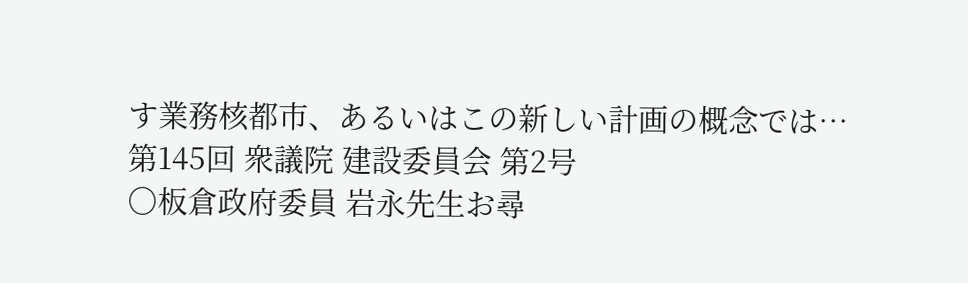す業務核都市、あるいはこの新しい計画の概念では…
第145回 衆議院 建設委員会 第2号
○板倉政府委員 岩永先生お尋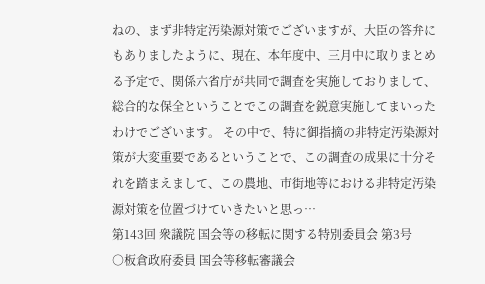ねの、まず非特定汚染源対策でございますが、大臣の答弁にもありましたように、現在、本年度中、三月中に取りまとめる予定で、関係六省庁が共同で調査を実施しておりまして、総合的な保全ということでこの調査を鋭意実施してまいったわけでございます。 その中で、特に御指摘の非特定汚染源対策が大変重要であるということで、この調査の成果に十分それを踏まえまして、この農地、市街地等における非特定汚染源対策を位置づけていきたいと思っ…
第143回 衆議院 国会等の移転に関する特別委員会 第3号
○板倉政府委員 国会等移転審議会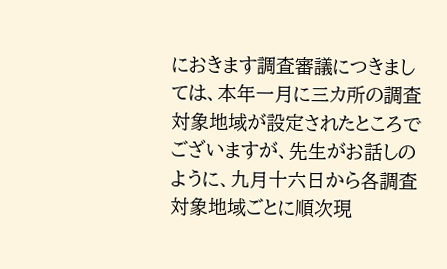におきます調査審議につきましては、本年一月に三カ所の調査対象地域が設定されたところでございますが、先生がお話しのように、九月十六日から各調査対象地域ごとに順次現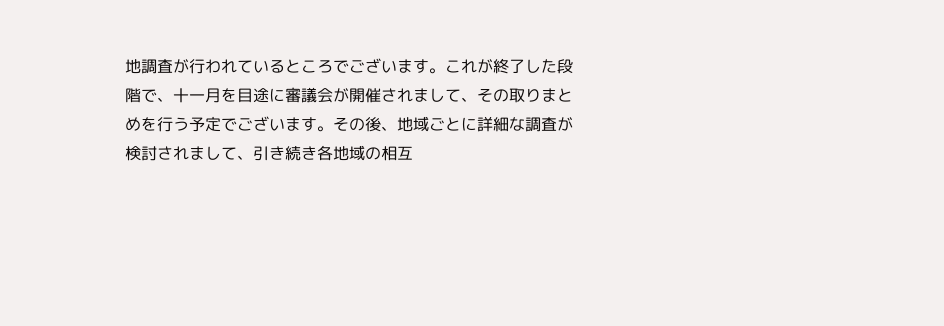地調査が行われているところでございます。これが終了した段階で、十一月を目途に審議会が開催されまして、その取りまとめを行う予定でございます。その後、地域ごとに詳細な調査が検討されまして、引き続き各地域の相互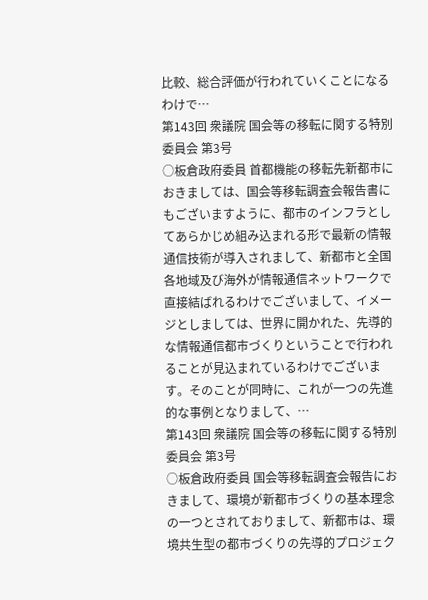比較、総合評価が行われていくことになるわけで…
第143回 衆議院 国会等の移転に関する特別委員会 第3号
○板倉政府委員 首都機能の移転先新都市におきましては、国会等移転調査会報告書にもございますように、都市のインフラとしてあらかじめ組み込まれる形で最新の情報通信技術が導入されまして、新都市と全国各地域及び海外が情報通信ネットワークで直接結ばれるわけでございまして、イメージとしましては、世界に開かれた、先導的な情報通信都市づくりということで行われることが見込まれているわけでございます。そのことが同時に、これが一つの先進的な事例となりまして、…
第143回 衆議院 国会等の移転に関する特別委員会 第3号
○板倉政府委員 国会等移転調査会報告におきまして、環境が新都市づくりの基本理念の一つとされておりまして、新都市は、環境共生型の都市づくりの先導的プロジェク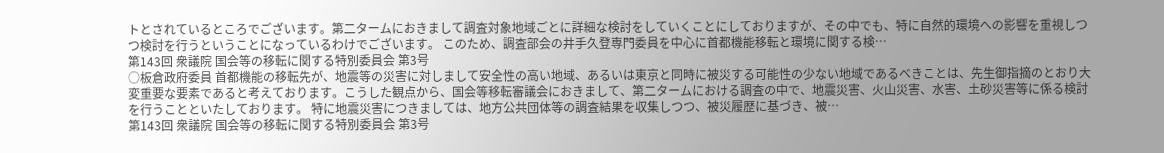トとされているところでございます。第二タームにおきまして調査対象地域ごとに詳細な検討をしていくことにしておりますが、その中でも、特に自然的環境への影響を重視しつつ検討を行うということになっているわけでございます。 このため、調査部会の井手久登専門委員を中心に首都機能移転と環境に関する検…
第143回 衆議院 国会等の移転に関する特別委員会 第3号
○板倉政府委員 首都機能の移転先が、地震等の災害に対しまして安全性の高い地域、あるいは東京と同時に被災する可能性の少ない地域であるべきことは、先生御指摘のとおり大変重要な要素であると考えております。こうした観点から、国会等移転審議会におきまして、第二タームにおける調査の中で、地震災害、火山災害、水害、土砂災害等に係る検討を行うことといたしております。 特に地震災害につきましては、地方公共団体等の調査結果を収集しつつ、被災履歴に基づき、被…
第143回 衆議院 国会等の移転に関する特別委員会 第3号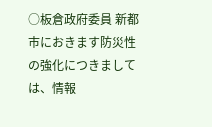○板倉政府委員 新都市におきます防災性の強化につきましては、情報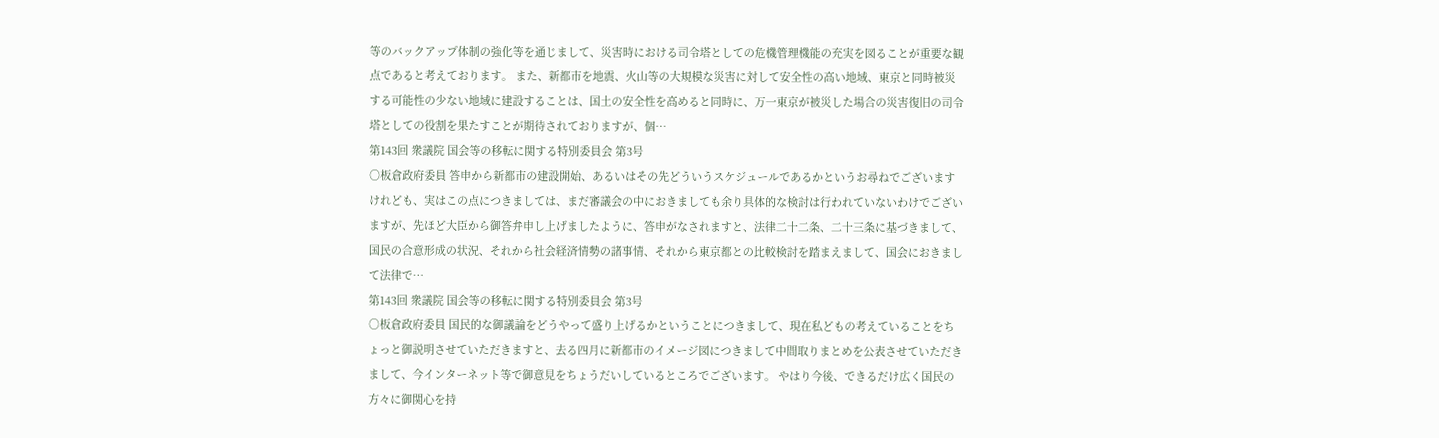等のバックアップ体制の強化等を通じまして、災害時における司令塔としての危機管理機能の充実を図ることが重要な観点であると考えております。 また、新都市を地震、火山等の大規模な災害に対して安全性の高い地域、東京と同時被災する可能性の少ない地域に建設することは、国土の安全性を高めると同時に、万一東京が被災した場合の災害復旧の司令塔としての役割を果たすことが期待されておりますが、個…
第143回 衆議院 国会等の移転に関する特別委員会 第3号
○板倉政府委員 答申から新都市の建設開始、あるいはその先どういうスケジュールであるかというお尋ねでございますけれども、実はこの点につきましては、まだ審議会の中におきましても余り具体的な検討は行われていないわけでございますが、先ほど大臣から御答弁申し上げましたように、答申がなされますと、法律二十二条、二十三条に基づきまして、国民の合意形成の状況、それから社会経済情勢の諸事情、それから東京都との比較検討を踏まえまして、国会におきまして法律で…
第143回 衆議院 国会等の移転に関する特別委員会 第3号
○板倉政府委員 国民的な御議論をどうやって盛り上げるかということにつきまして、現在私どもの考えていることをちょっと御説明させていただきますと、去る四月に新都市のイメージ図につきまして中間取りまとめを公表させていただきまして、今インターネット等で御意見をちょうだいしているところでございます。 やはり今後、できるだけ広く国民の方々に御関心を持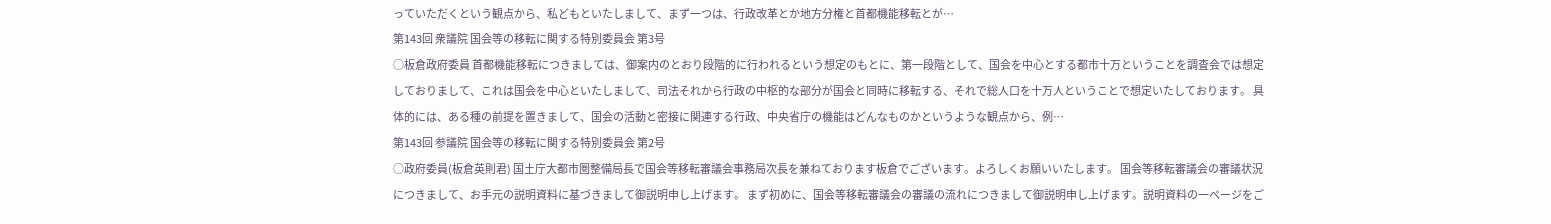っていただくという観点から、私どもといたしまして、まず一つは、行政改革とか地方分権と首都機能移転とが…
第143回 衆議院 国会等の移転に関する特別委員会 第3号
○板倉政府委員 首都機能移転につきましては、御案内のとおり段階的に行われるという想定のもとに、第一段階として、国会を中心とする都市十万ということを調査会では想定しておりまして、これは国会を中心といたしまして、司法それから行政の中枢的な部分が国会と同時に移転する、それで総人口を十万人ということで想定いたしております。 具体的には、ある種の前提を置きまして、国会の活動と密接に関連する行政、中央省庁の機能はどんなものかというような観点から、例…
第143回 参議院 国会等の移転に関する特別委員会 第2号
○政府委員(板倉英則君) 国土庁大都市圏整備局長で国会等移転審議会事務局次長を兼ねております板倉でございます。よろしくお願いいたします。 国会等移転審議会の審議状況につきまして、お手元の説明資料に基づきまして御説明申し上げます。 まず初めに、国会等移転審議会の審議の流れにつきまして御説明申し上げます。説明資料の一ページをご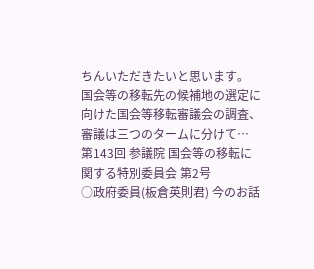ちんいただきたいと思います。 国会等の移転先の候補地の選定に向けた国会等移転審議会の調査、審議は三つのタームに分けて…
第143回 参議院 国会等の移転に関する特別委員会 第2号
○政府委員(板倉英則君) 今のお話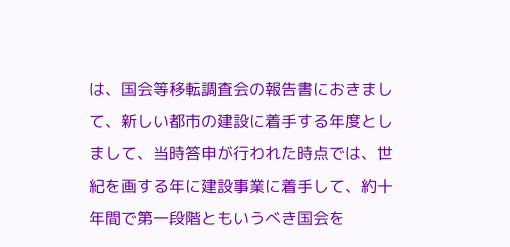は、国会等移転調査会の報告書におきまして、新しい都市の建設に着手する年度としまして、当時答申が行われた時点では、世紀を画する年に建設事業に着手して、約十年間で第一段階ともいうべき国会を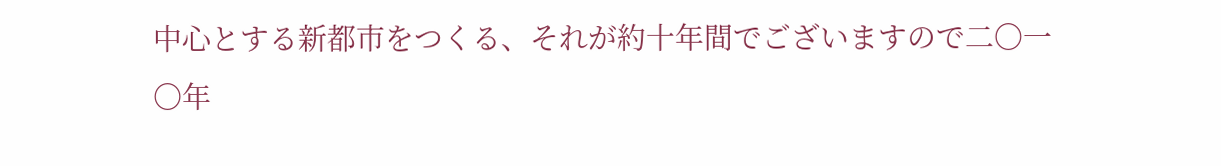中心とする新都市をつくる、それが約十年間でございますので二〇一〇年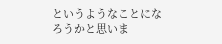というようなことになろうかと思いま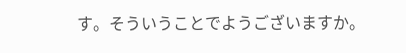す。そういうことでようございますか。